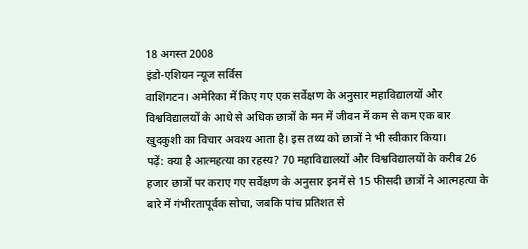18 अगस्त 2008
इंडो-एशियन न्यूज सर्विस
वाशिंगटन। अमेरिका में किए गए एक सर्वेक्षण के अनुसार महाविद्यालयों और विश्वविद्यालयों के आधे से अधिक छात्रों के मन में जीवन में कम से कम एक बार खुदकुशी का विचार अवश्य आता है। इस तथ्य को छात्रों ने भी स्वीकार किया।
पढ़ें: क्या है आत्महत्या का रहस्य? 70 महाविद्यालयों और विश्वविद्यालयों के करीब 26 हजार छात्रों पर कराए गए सर्वेक्षण के अनुसार इनमें से 15 फीसदी छात्रों ने आत्महत्या के बारे में गंभीरतापूर्वक सोचा, जबकि पांच प्रतिशत से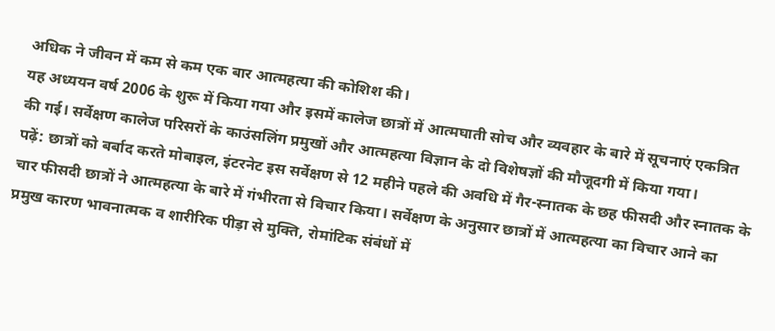अधिक ने जीवन में कम से कम एक बार आत्महत्या की कोशिश की।
यह अध्ययन वर्ष 2006 के शुरू में किया गया और इसमें कालेज छात्रों में आत्मघाती सोच और व्यवहार के बारे में सूचनाएं एकत्रित की गई। सर्वेक्षण कालेज परिसरों के काउंसलिंग प्रमुखों और आत्महत्या विज्ञान के दो विशेषज्ञों की मौजूदगी में किया गया।
पढ़ें: छात्रों को बर्बाद करते मोबाइल, इंटरनेट इस सर्वेक्षण से 12 महीने पहले की अवधि में गैर-स्नातक के छह फीसदी और स्नातक के चार फीसदी छात्रों ने आत्महत्या के बारे में गंभीरता से विचार किया। सर्वेक्षण के अनुसार छात्रों में आत्महत्या का विचार आने का प्रमुख कारण भावनात्मक व शारीरिक पीड़ा से मुक्ति, रोमांटिक संबंधों में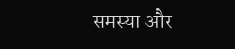समस्या और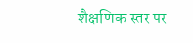शैक्षणिक स्तर पर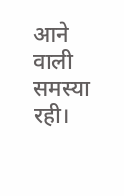आने वाली समस्या रही।